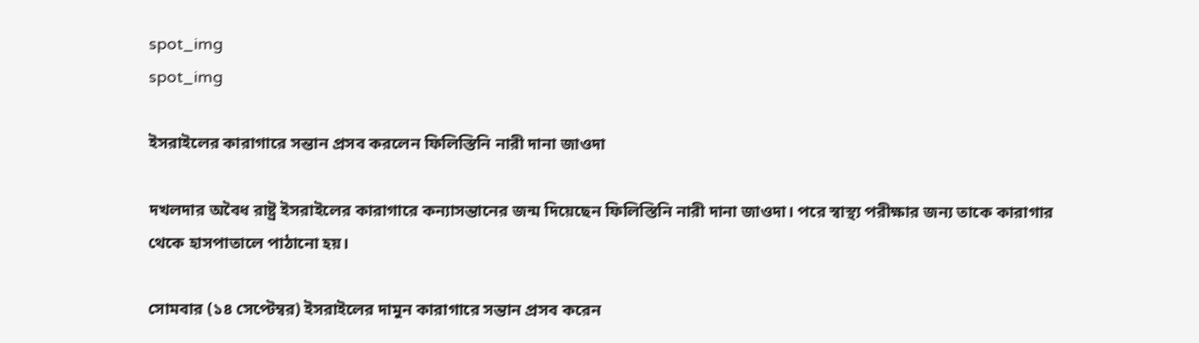spot_img
spot_img

ইসরাইলের কারাগারে সন্তান প্রসব করলেন ফিলিস্তিনি নারী দানা জাওদা

দখলদার অবৈধ রাষ্ট্র ইসরাইলের কারাগারে কন্যাসন্তানের জন্ম দিয়েছেন ফিলিস্তিনি নারী দানা জাওদা। পরে স্বাস্থ্য পরীক্ষার জন্য তাকে কারাগার থেকে হাসপাতালে পাঠানো হয়।

সোমবার (১৪ সেপ্টেম্বর) ইসরাইলের দামুন কারাগারে সন্তান প্রসব করেন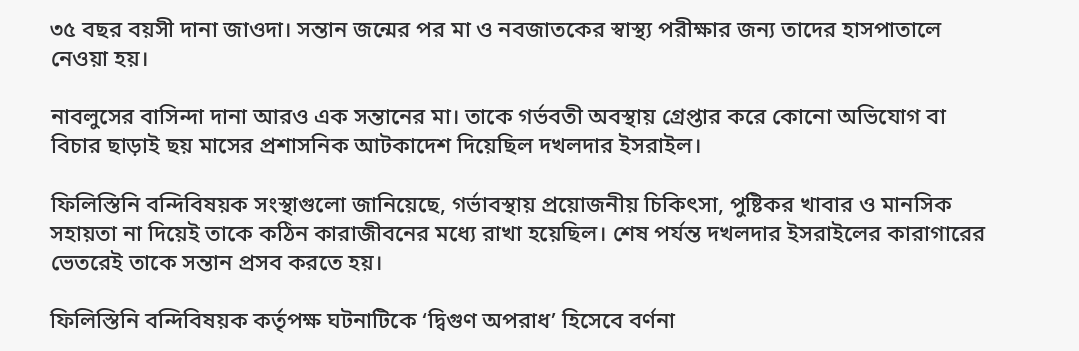৩৫ বছর বয়সী দানা জাওদা। সন্তান জন্মের পর মা ও নবজাতকের স্বাস্থ্য পরীক্ষার জন্য তাদের হাসপাতালে নেওয়া হয়।

নাবলুসের বাসিন্দা দানা আরও এক সন্তানের মা। তাকে গর্ভবতী অবস্থায় গ্রেপ্তার করে কোনো অভিযোগ বা বিচার ছাড়াই ছয় মাসের প্রশাসনিক আটকাদেশ দিয়েছিল দখলদার ইসরাইল।

ফিলিস্তিনি বন্দিবিষয়ক সংস্থাগুলো জানিয়েছে, গর্ভাবস্থায় প্রয়োজনীয় চিকিৎসা, পুষ্টিকর খাবার ও মানসিক সহায়তা না দিয়েই তাকে কঠিন কারাজীবনের মধ্যে রাখা হয়েছিল। শেষ পর্যন্ত দখলদার ইসরাইলের কারাগারের ভেতরেই তাকে সন্তান প্রসব করতে হয়।

ফিলিস্তিনি বন্দিবিষয়ক কর্তৃপক্ষ ঘটনাটিকে ‘দ্বিগুণ অপরাধ’ হিসেবে বর্ণনা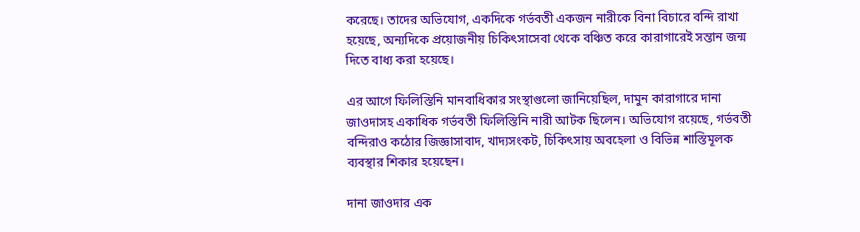করেছে। তাদের অভিযোগ, একদিকে গর্ভবতী একজন নারীকে বিনা বিচারে বন্দি রাখা হয়েছে, অন্যদিকে প্রয়োজনীয় চিকিৎসাসেবা থেকে বঞ্চিত করে কারাগারেই সন্তান জন্ম দিতে বাধ্য করা হয়েছে।

এর আগে ফিলিস্তিনি মানবাধিকার সংস্থাগুলো জানিয়েছিল, দামুন কারাগারে দানা জাওদাসহ একাধিক গর্ভবতী ফিলিস্তিনি নারী আটক ছিলেন। অভিযোগ রয়েছে, গর্ভবতী বন্দিরাও কঠোর জিজ্ঞাসাবাদ, খাদ্যসংকট, চিকিৎসায় অবহেলা ও বিভিন্ন শাস্তিমূলক ব্যবস্থার শিকার হয়েছেন।

দানা জাওদার এক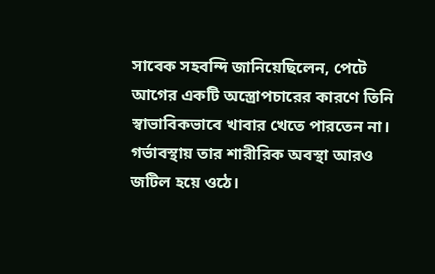সাবেক সহবন্দি জানিয়েছিলেন, পেটে আগের একটি অস্ত্রোপচারের কারণে তিনি স্বাভাবিকভাবে খাবার খেতে পারতেন না। গর্ভাবস্থায় তার শারীরিক অবস্থা আরও জটিল হয়ে ওঠে।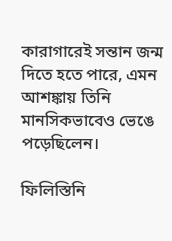কারাগারেই সন্তান জন্ম দিতে হতে পারে, এমন আশঙ্কায় তিনি মানসিকভাবেও ভেঙে পড়েছিলেন।

ফিলিস্তিনি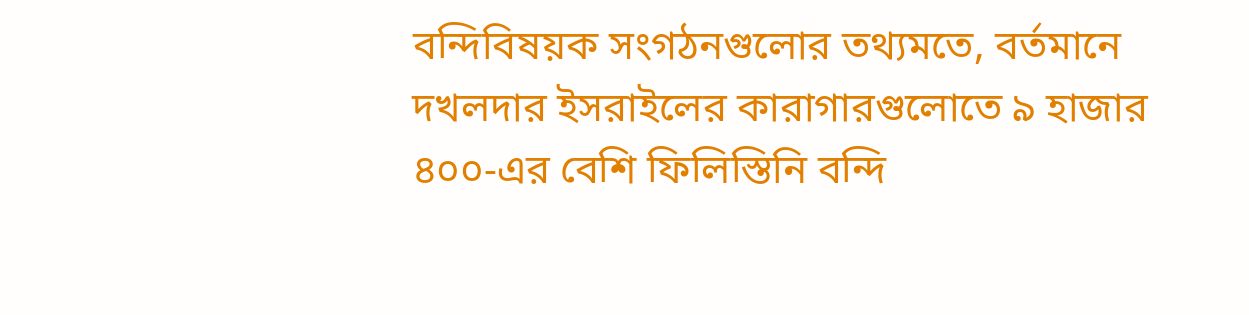বন্দিবিষয়ক সংগঠনগুলোর তথ্যমতে, বর্তমানে দখলদার ইসরাইলের কারাগারগুলোতে ৯ হাজার ৪০০-এর বেশি ফিলিস্তিনি বন্দি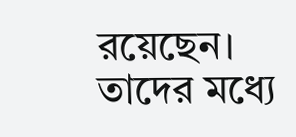রয়েছেন। তাদের মধ্যে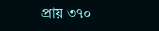প্রায় ৩৭০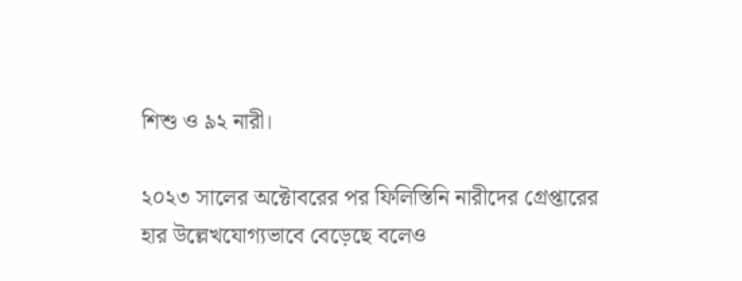শিশু ও ৯২ নারী।

২০২৩ সালের অক্টোবরের পর ফিলিস্তিনি নারীদের গ্রেপ্তারের হার উল্লেখযোগ্যভাবে বেড়েছে বলেও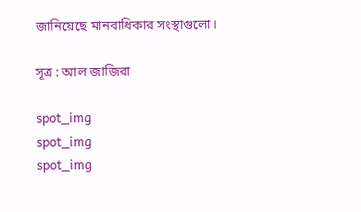জানিয়েছে মানবাধিকার সংস্থাগুলো।

সূত্র : আল জাজিরা

spot_img
spot_img
spot_img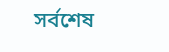সর্বশেষ